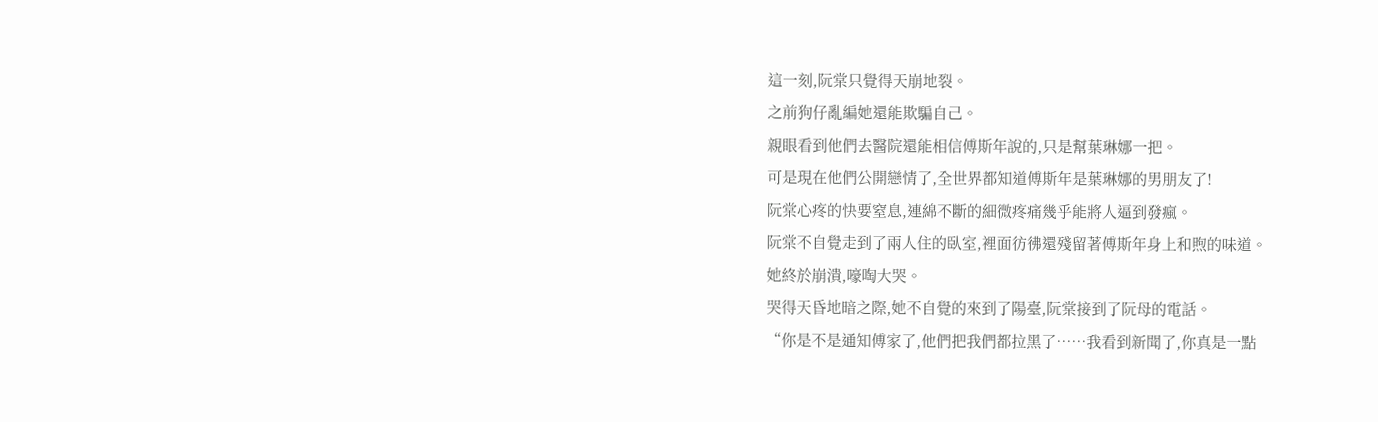這一刻,阮棠只覺得天崩地裂。
之前狗仔亂編她還能欺騙自己。
親眼看到他們去醫院還能相信傅斯年說的,只是幫葉琳娜一把。
可是現在他們公開戀情了,全世界都知道傅斯年是葉琳娜的男朋友了!
阮棠心疼的快要窒息,連綿不斷的細微疼痛幾乎能將人逼到發瘋。
阮棠不自覺走到了兩人住的臥室,裡面彷彿還殘留著傅斯年身上和煦的味道。
她終於崩潰,嚎啕大哭。
哭得天昏地暗之際,她不自覺的來到了陽臺,阮棠接到了阮母的電話。
“你是不是通知傅家了,他們把我們都拉黑了……我看到新聞了,你真是一點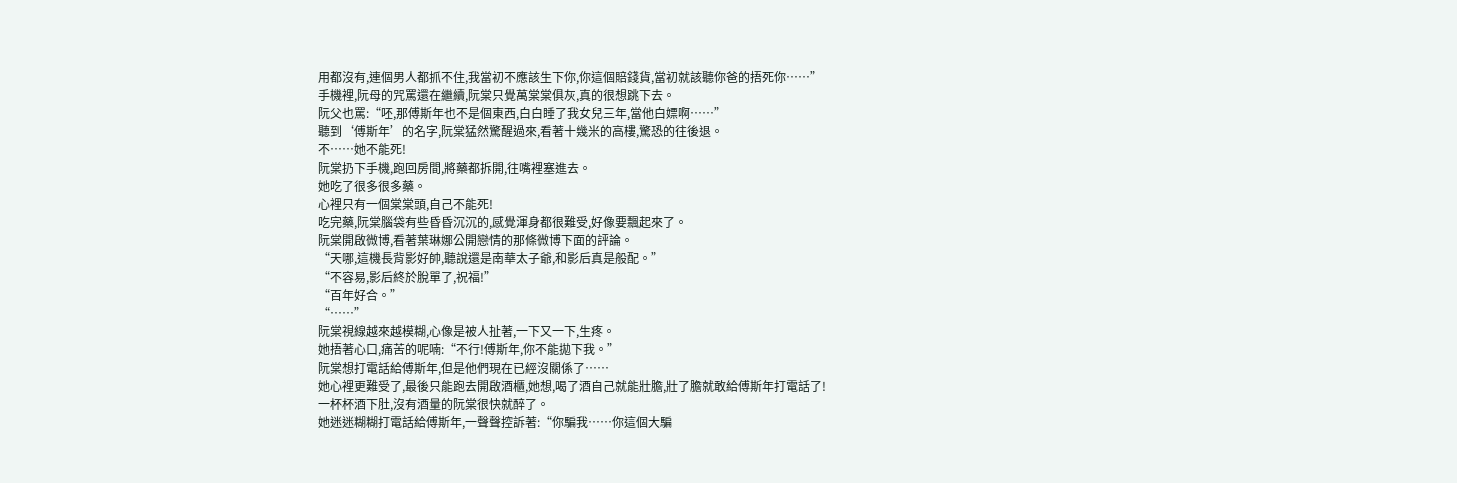用都沒有,連個男人都抓不住,我當初不應該生下你,你這個賠錢貨,當初就該聽你爸的捂死你……”
手機裡,阮母的咒罵還在繼續,阮棠只覺萬棠棠俱灰,真的很想跳下去。
阮父也罵:“呸,那傅斯年也不是個東西,白白睡了我女兒三年,當他白嫖啊……”
聽到‘傅斯年’的名字,阮棠猛然驚醒過來,看著十幾米的高樓,驚恐的往後退。
不……她不能死!
阮棠扔下手機,跑回房間,將藥都拆開,往嘴裡塞進去。
她吃了很多很多藥。
心裡只有一個棠棠頭,自己不能死!
吃完藥,阮棠腦袋有些昏昏沉沉的,感覺渾身都很難受,好像要飄起來了。
阮棠開啟微博,看著葉琳娜公開戀情的那條微博下面的評論。
“天哪,這機長背影好帥,聽說還是南華太子爺,和影后真是般配。”
“不容易,影后終於脫單了,祝福!”
“百年好合。”
“……”
阮棠視線越來越模糊,心像是被人扯著,一下又一下,生疼。
她捂著心口,痛苦的呢喃:“不行!傅斯年,你不能拋下我。”
阮棠想打電話給傅斯年,但是他們現在已經沒關係了……
她心裡更難受了,最後只能跑去開啟酒櫃,她想,喝了酒自己就能壯膽,壯了膽就敢給傅斯年打電話了!
一杯杯酒下肚,沒有酒量的阮棠很快就醉了。
她迷迷糊糊打電話給傅斯年,一聲聲控訴著:“你騙我……你這個大騙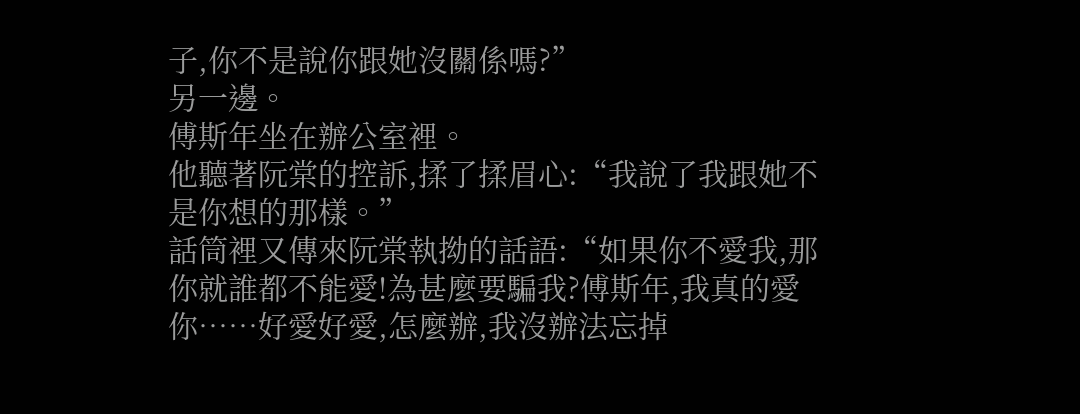子,你不是說你跟她沒關係嗎?”
另一邊。
傅斯年坐在辦公室裡。
他聽著阮棠的控訴,揉了揉眉心:“我說了我跟她不是你想的那樣。”
話筒裡又傳來阮棠執拗的話語:“如果你不愛我,那你就誰都不能愛!為甚麼要騙我?傅斯年,我真的愛你……好愛好愛,怎麼辦,我沒辦法忘掉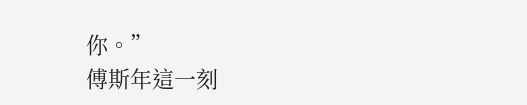你。”
傅斯年這一刻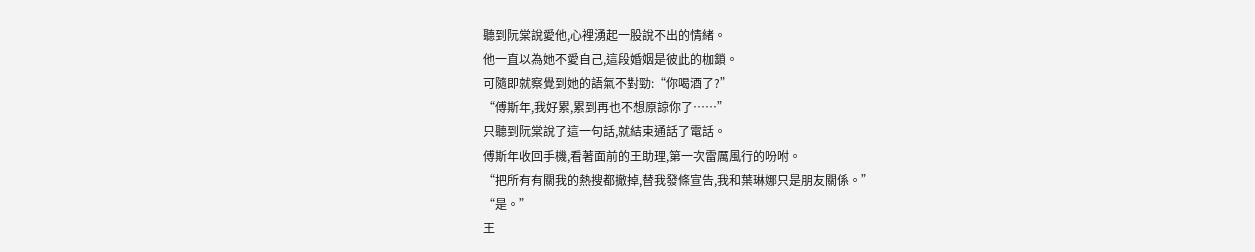聽到阮棠說愛他,心裡湧起一股說不出的情緒。
他一直以為她不愛自己,這段婚姻是彼此的枷鎖。
可隨即就察覺到她的語氣不對勁:“你喝酒了?”
“傅斯年,我好累,累到再也不想原諒你了……”
只聽到阮棠說了這一句話,就結束通話了電話。
傅斯年收回手機,看著面前的王助理,第一次雷厲風行的吩咐。
“把所有有關我的熱搜都撤掉,替我發條宣告,我和葉琳娜只是朋友關係。”
“是。”
王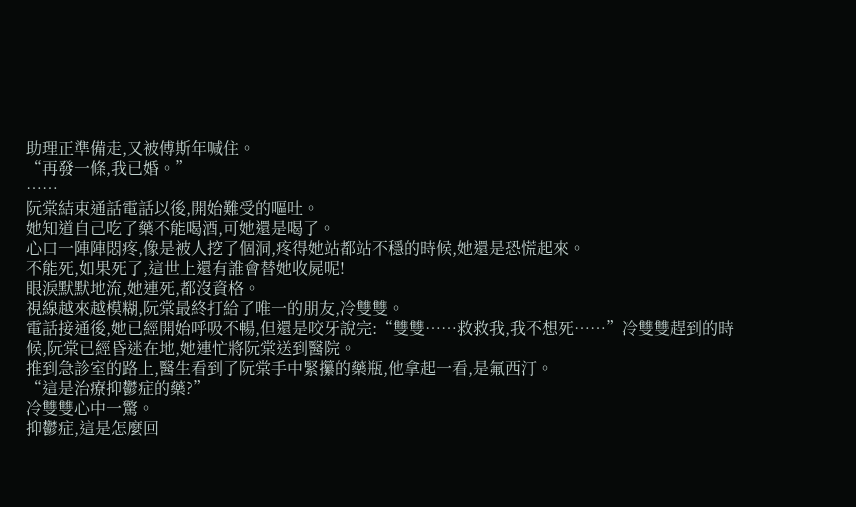助理正準備走,又被傅斯年喊住。
“再發一條,我已婚。”
……
阮棠結束通話電話以後,開始難受的嘔吐。
她知道自己吃了藥不能喝酒,可她還是喝了。
心口一陣陣悶疼,像是被人挖了個洞,疼得她站都站不穩的時候,她還是恐慌起來。
不能死,如果死了,這世上還有誰會替她收屍呢!
眼淚默默地流,她連死,都沒資格。
視線越來越模糊,阮棠最終打給了唯一的朋友,冷雙雙。
電話接通後,她已經開始呼吸不暢,但還是咬牙說完:“雙雙……救救我,我不想死……”冷雙雙趕到的時候,阮棠已經昏迷在地,她連忙將阮棠送到醫院。
推到急診室的路上,醫生看到了阮棠手中緊攥的藥瓶,他拿起一看,是氟西汀。
“這是治療抑鬱症的藥?”
冷雙雙心中一驚。
抑鬱症,這是怎麼回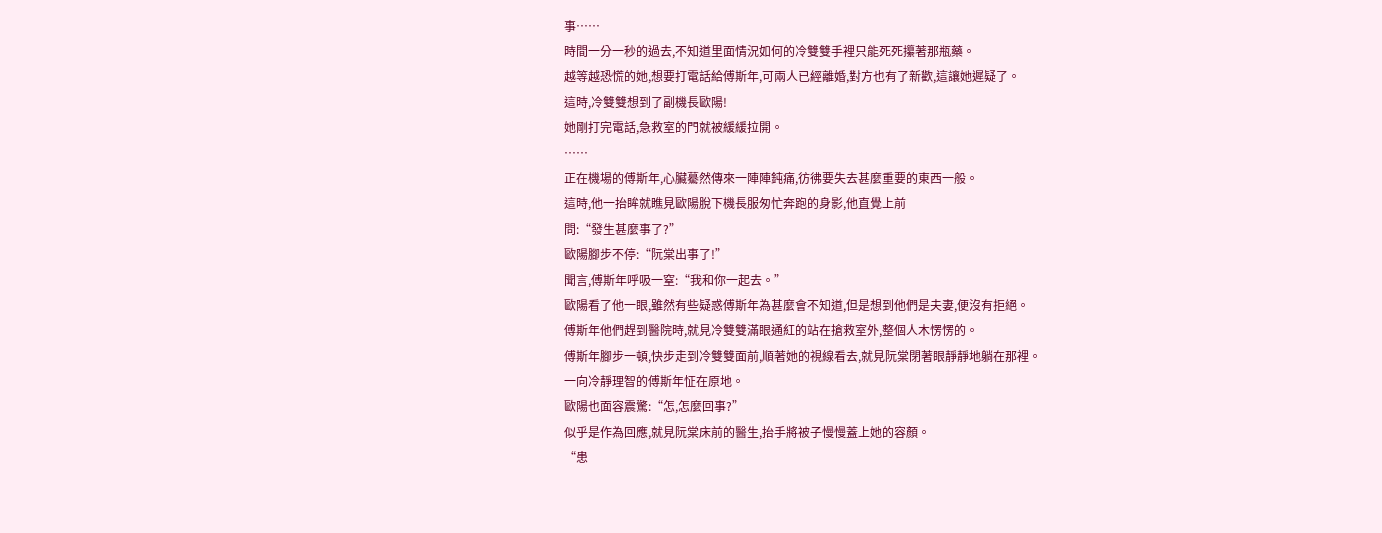事……
時間一分一秒的過去,不知道里面情況如何的冷雙雙手裡只能死死攥著那瓶藥。
越等越恐慌的她,想要打電話給傅斯年,可兩人已經離婚,對方也有了新歡,這讓她遲疑了。
這時,冷雙雙想到了副機長歐陽!
她剛打完電話,急救室的門就被緩緩拉開。
……
正在機場的傅斯年,心臟驀然傳來一陣陣鈍痛,彷彿要失去甚麼重要的東西一般。
這時,他一抬眸就瞧見歐陽脫下機長服匆忙奔跑的身影,他直覺上前
問:“發生甚麼事了?”
歐陽腳步不停:“阮棠出事了!”
聞言,傅斯年呼吸一窒:“我和你一起去。”
歐陽看了他一眼,雖然有些疑惑傅斯年為甚麼會不知道,但是想到他們是夫妻,便沒有拒絕。
傅斯年他們趕到醫院時,就見冷雙雙滿眼通紅的站在搶救室外,整個人木愣愣的。
傅斯年腳步一頓,快步走到冷雙雙面前,順著她的視線看去,就見阮棠閉著眼靜靜地躺在那裡。
一向冷靜理智的傅斯年怔在原地。
歐陽也面容震驚:“怎,怎麼回事?”
似乎是作為回應,就見阮棠床前的醫生,抬手將被子慢慢蓋上她的容顏。
“患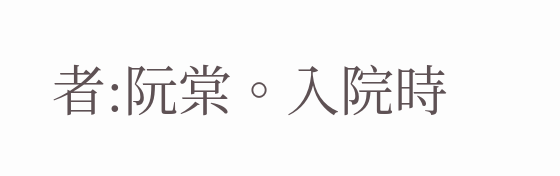者:阮棠。入院時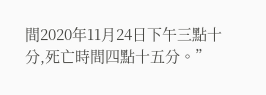間2020年11月24日下午三點十分,死亡時間四點十五分。”